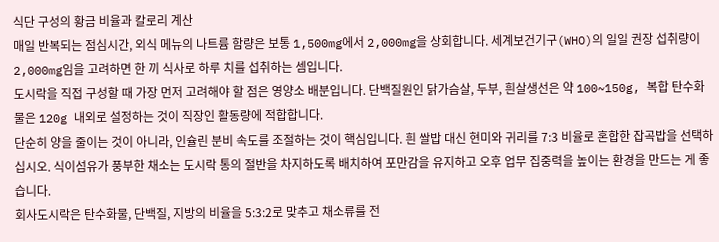식단 구성의 황금 비율과 칼로리 계산
매일 반복되는 점심시간, 외식 메뉴의 나트륨 함량은 보통 1,500mg에서 2,000mg을 상회합니다. 세계보건기구(WHO)의 일일 권장 섭취량이 2,000mg임을 고려하면 한 끼 식사로 하루 치를 섭취하는 셈입니다.
도시락을 직접 구성할 때 가장 먼저 고려해야 할 점은 영양소 배분입니다. 단백질원인 닭가슴살, 두부, 흰살생선은 약 100~150g, 복합 탄수화물은 120g 내외로 설정하는 것이 직장인 활동량에 적합합니다.
단순히 양을 줄이는 것이 아니라, 인슐린 분비 속도를 조절하는 것이 핵심입니다. 흰 쌀밥 대신 현미와 귀리를 7:3 비율로 혼합한 잡곡밥을 선택하십시오. 식이섬유가 풍부한 채소는 도시락 통의 절반을 차지하도록 배치하여 포만감을 유지하고 오후 업무 집중력을 높이는 환경을 만드는 게 좋습니다.
회사도시락은 탄수화물, 단백질, 지방의 비율을 5:3:2로 맞추고 채소류를 전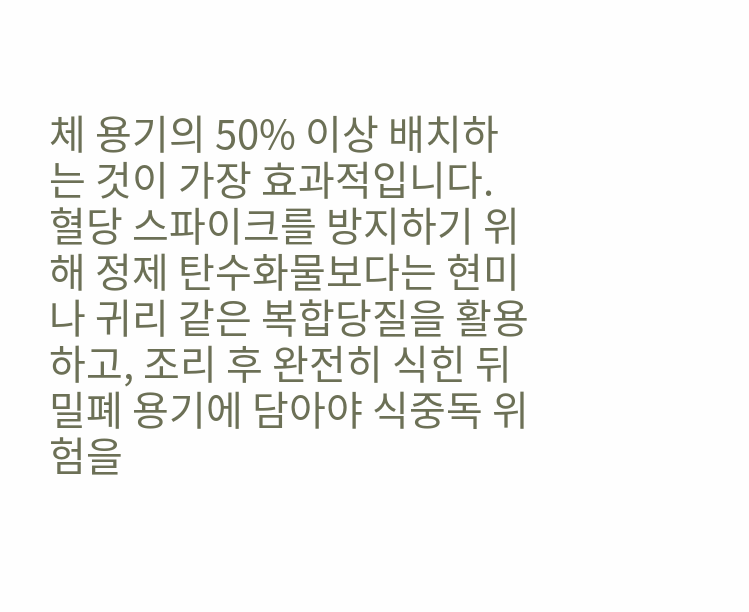체 용기의 50% 이상 배치하는 것이 가장 효과적입니다. 혈당 스파이크를 방지하기 위해 정제 탄수화물보다는 현미나 귀리 같은 복합당질을 활용하고, 조리 후 완전히 식힌 뒤 밀폐 용기에 담아야 식중독 위험을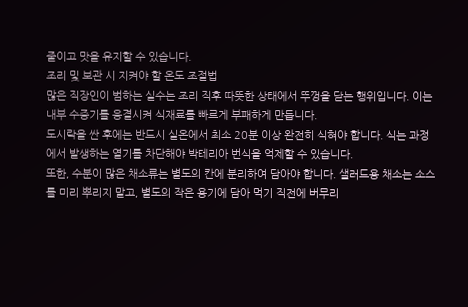줄이고 맛을 유지할 수 있습니다.
조리 및 보관 시 지켜야 할 온도 조절법
많은 직장인이 범하는 실수는 조리 직후 따뜻한 상태에서 뚜껑을 닫는 행위입니다. 이는 내부 수증기를 응결시켜 식재료를 빠르게 부패하게 만듭니다.
도시락을 싼 후에는 반드시 실온에서 최소 20분 이상 완전히 식혀야 합니다. 식는 과정에서 발생하는 열기를 차단해야 박테리아 번식을 억제할 수 있습니다.
또한, 수분이 많은 채소류는 별도의 칸에 분리하여 담아야 합니다. 샐러드용 채소는 소스를 미리 뿌리지 말고, 별도의 작은 용기에 담아 먹기 직전에 버무리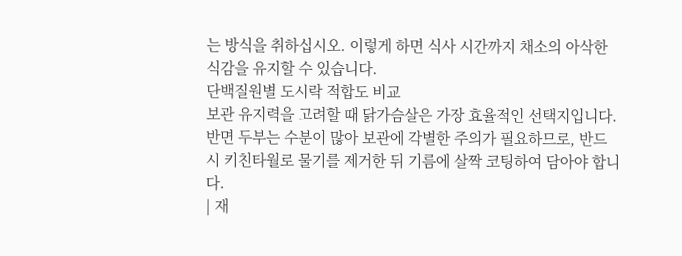는 방식을 취하십시오. 이렇게 하면 식사 시간까지 채소의 아삭한 식감을 유지할 수 있습니다.
단백질원별 도시락 적합도 비교
보관 유지력을 고려할 때 닭가슴살은 가장 효율적인 선택지입니다. 반면 두부는 수분이 많아 보관에 각별한 주의가 필요하므로, 반드시 키친타월로 물기를 제거한 뒤 기름에 살짝 코팅하여 담아야 합니다.
| 재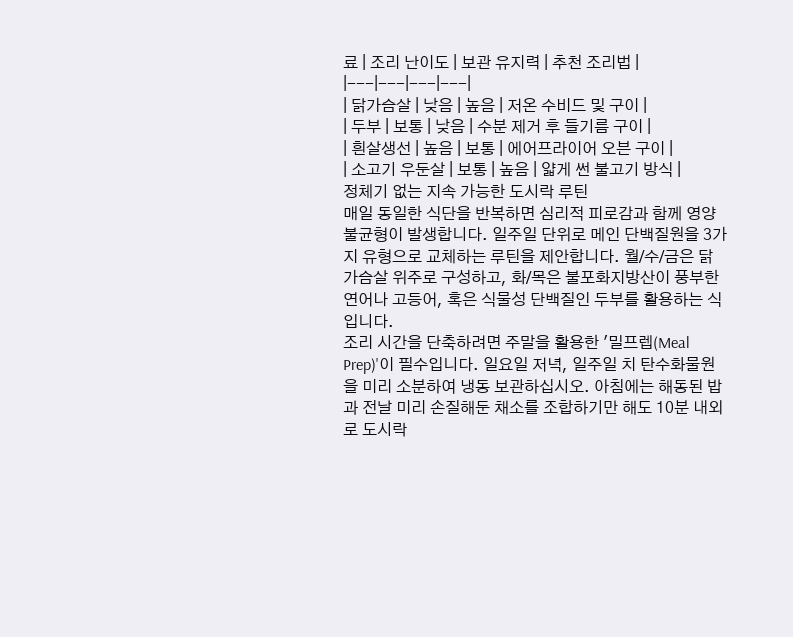료 | 조리 난이도 | 보관 유지력 | 추천 조리법 |
|---|---|---|---|
| 닭가슴살 | 낮음 | 높음 | 저온 수비드 및 구이 |
| 두부 | 보통 | 낮음 | 수분 제거 후 들기름 구이 |
| 흰살생선 | 높음 | 보통 | 에어프라이어 오븐 구이 |
| 소고기 우둔살 | 보통 | 높음 | 얇게 썬 불고기 방식 |
정체기 없는 지속 가능한 도시락 루틴
매일 동일한 식단을 반복하면 심리적 피로감과 함께 영양 불균형이 발생합니다. 일주일 단위로 메인 단백질원을 3가지 유형으로 교체하는 루틴을 제안합니다. 월/수/금은 닭가슴살 위주로 구성하고, 화/목은 불포화지방산이 풍부한 연어나 고등어, 혹은 식물성 단백질인 두부를 활용하는 식입니다.
조리 시간을 단축하려면 주말을 활용한 '밀프렙(Meal Prep)'이 필수입니다. 일요일 저녁, 일주일 치 탄수화물원을 미리 소분하여 냉동 보관하십시오. 아침에는 해동된 밥과 전날 미리 손질해둔 채소를 조합하기만 해도 10분 내외로 도시락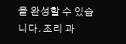을 완성할 수 있습니다. 조리 과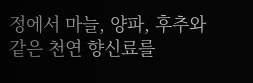정에서 마늘, 양파, 후추와 같은 천연 향신료를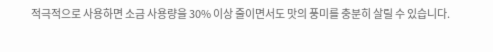적극적으로 사용하면 소금 사용량을 30% 이상 줄이면서도 맛의 풍미를 충분히 살릴 수 있습니다.